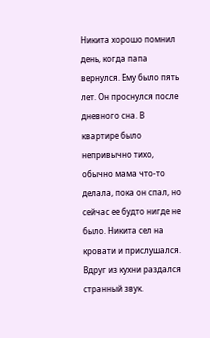Никита хорошо помнил день, когда папа вернулся. Ему было пять лет. Он проснулся после дневного сна. В квартире было непривычно тихо, обычно мама что-то делала, пока он спал, но сейчас ее будто нигде не было. Никита сел на кровати и прислушался. Вдруг из кухни раздался странный звук.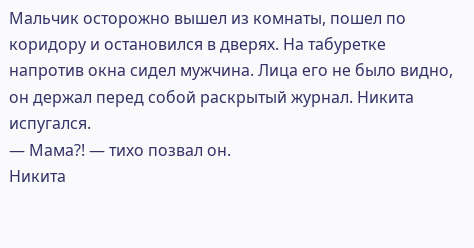Мальчик осторожно вышел из комнаты, пошел по коридору и остановился в дверях. На табуретке напротив окна сидел мужчина. Лица его не было видно, он держал перед собой раскрытый журнал. Никита испугался.
— Мама?! — тихо позвал он.
Никита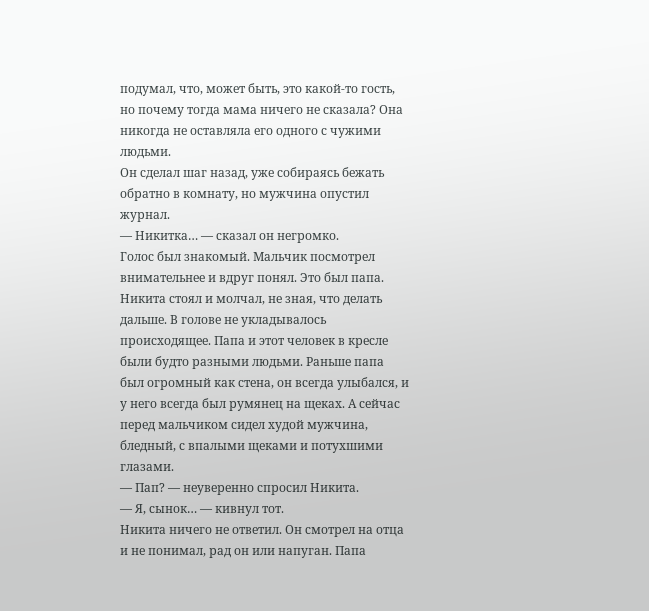подумал, что, может быть, это какой-то гость, но почему тогда мама ничего не сказала? Она никогда не оставляла его одного с чужими людьми.
Он сделал шаг назад, уже собираясь бежать обратно в комнату, но мужчина опустил журнал.
— Никитка… — сказал он негромко.
Голос был знакомый. Мальчик посмотрел внимательнее и вдруг понял. Это был папа.
Никита стоял и молчал, не зная, что делать дальше. В голове не укладывалось происходящее. Папа и этот человек в кресле были будто разными людьми. Раньше папа был огромный как стена, он всегда улыбался, и у него всегда был румянец на щеках. А сейчас перед мальчиком сидел худой мужчина, бледный, с впалыми щеками и потухшими глазами.
— Пап? — неуверенно спросил Никита.
— Я, сынок… — кивнул тот.
Никита ничего не ответил. Он смотрел на отца и не понимал, рад он или напуган. Папа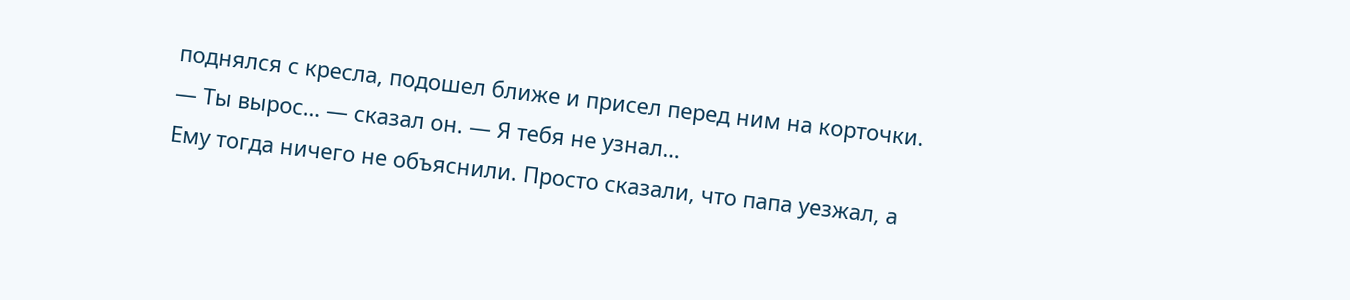поднялся с кресла, подошел ближе и присел перед ним на корточки.
— Ты вырос… — сказал он. — Я тебя не узнал…
Ему тогда ничего не объяснили. Просто сказали, что папа уезжал, а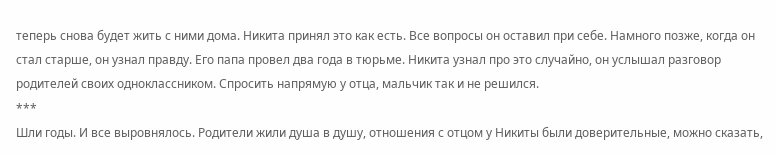теперь снова будет жить с ними дома. Никита принял это как есть. Все вопросы он оставил при себе. Намного позже, когда он стал старше, он узнал правду. Его папа провел два года в тюрьме. Никита узнал про это случайно, он услышал разговор родителей своих одноклассником. Спросить напрямую у отца, мальчик так и не решился.
***
Шли годы. И все выровнялось. Родители жили душа в душу, отношения с отцом у Никиты были доверительные, можно сказать,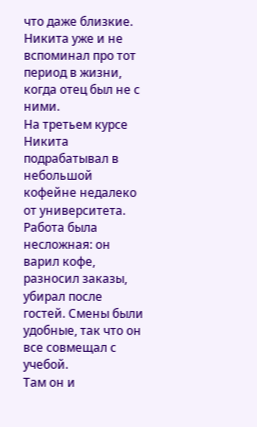что даже близкие. Никита уже и не вспоминал про тот период в жизни, когда отец был не с ними.
На третьем курсе Никита подрабатывал в небольшой кофейне недалеко от университета. Работа была несложная: он варил кофе, разносил заказы, убирал после гостей. Смены были удобные, так что он все совмещал с учебой.
Там он и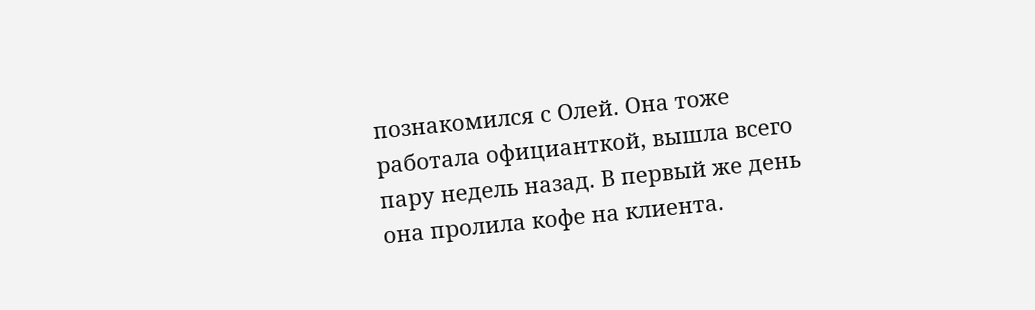познакомился с Олей. Она тоже работала официанткой, вышла всего пару недель назад. В первый же день она пролила кофе на клиента.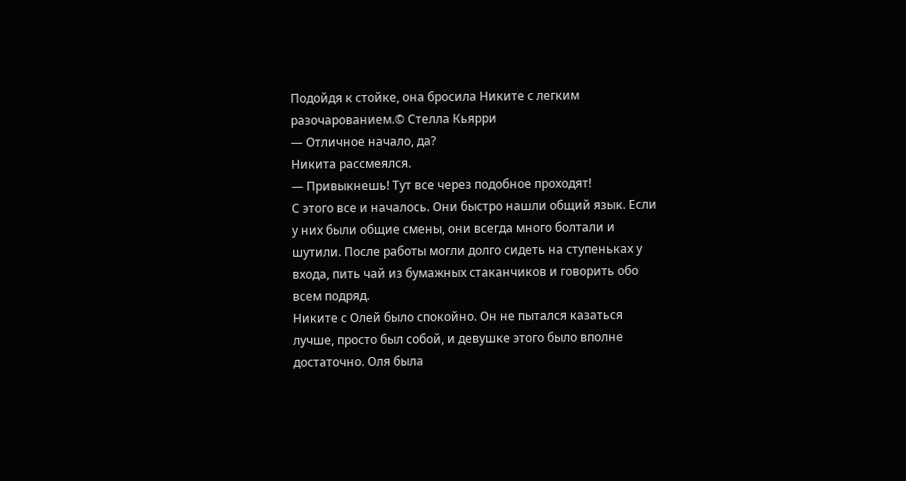Подойдя к стойке, она бросила Никите с легким разочарованием.© Стелла Кьярри
— Отличное начало, да?
Никита рассмеялся.
— Привыкнешь! Тут все через подобное проходят!
С этого все и началось. Они быстро нашли общий язык. Если у них были общие смены, они всегда много болтали и шутили. После работы могли долго сидеть на ступеньках у входа, пить чай из бумажных стаканчиков и говорить обо всем подряд.
Никите с Олей было спокойно. Он не пытался казаться лучше, просто был собой, и девушке этого было вполне достаточно. Оля была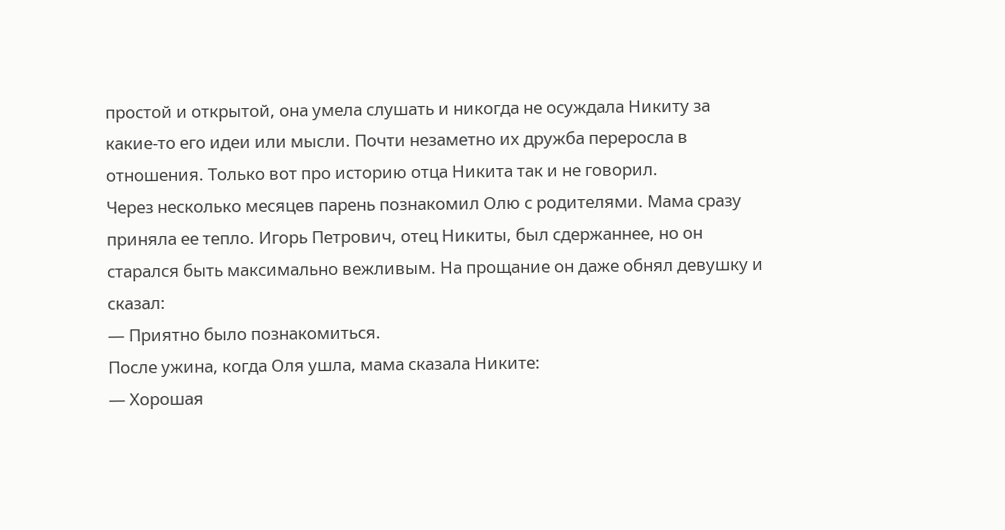простой и открытой, она умела слушать и никогда не осуждала Никиту за какие-то его идеи или мысли. Почти незаметно их дружба переросла в отношения. Только вот про историю отца Никита так и не говорил.
Через несколько месяцев парень познакомил Олю с родителями. Мама сразу приняла ее тепло. Игорь Петрович, отец Никиты, был сдержаннее, но он старался быть максимально вежливым. На прощание он даже обнял девушку и сказал:
— Приятно было познакомиться.
После ужина, когда Оля ушла, мама сказала Никите:
— Хорошая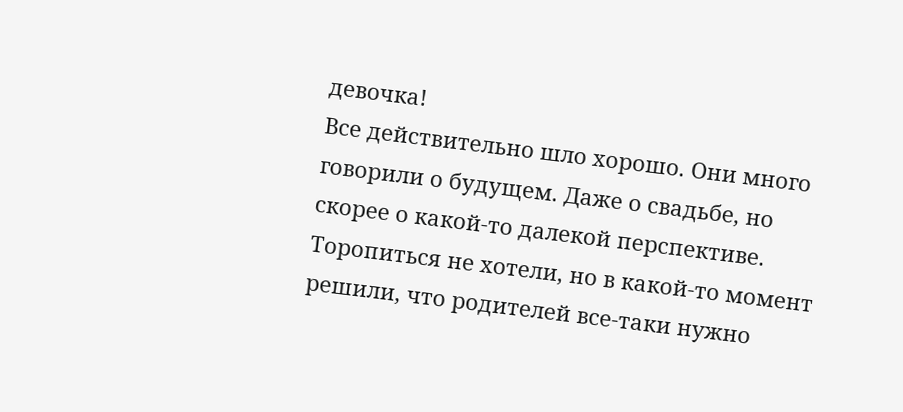девочка!
Все действительно шло хорошо. Они много говорили о будущем. Даже о свадьбе, но скорее о какой-то далекой перспективе. Торопиться не хотели, но в какой-то момент решили, что родителей все-таки нужно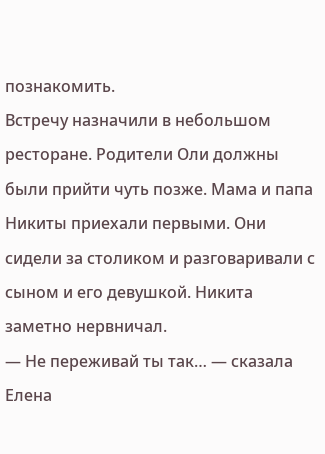познакомить.
Встречу назначили в небольшом ресторане. Родители Оли должны были прийти чуть позже. Мама и папа Никиты приехали первыми. Они сидели за столиком и разговаривали с сыном и его девушкой. Никита заметно нервничал.
— Не переживай ты так… — сказала Елена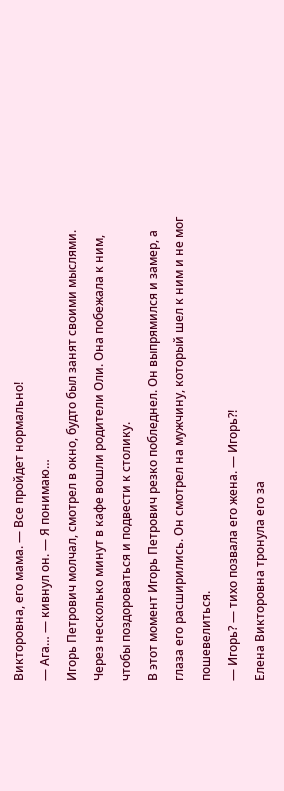Викторовна, его мама. — Все пройдет нормально!
— Ага… — кивнул он. — Я понимаю…
Игорь Петрович молчал, смотрел в окно, будто был занят своими мыслями.
Через несколько минут в кафе вошли родители Оли. Она побежала к ним, чтобы поздороваться и подвести к столику.
В этот момент Игорь Петрович резко побледнел. Он выпрямился и замер, а глаза его расширились. Он смотрел на мужчину, который шел к ним и не мог пошевелиться.
— Игорь? — тихо позвала его жена. — Игорь?!
Елена Викторовна тронула его за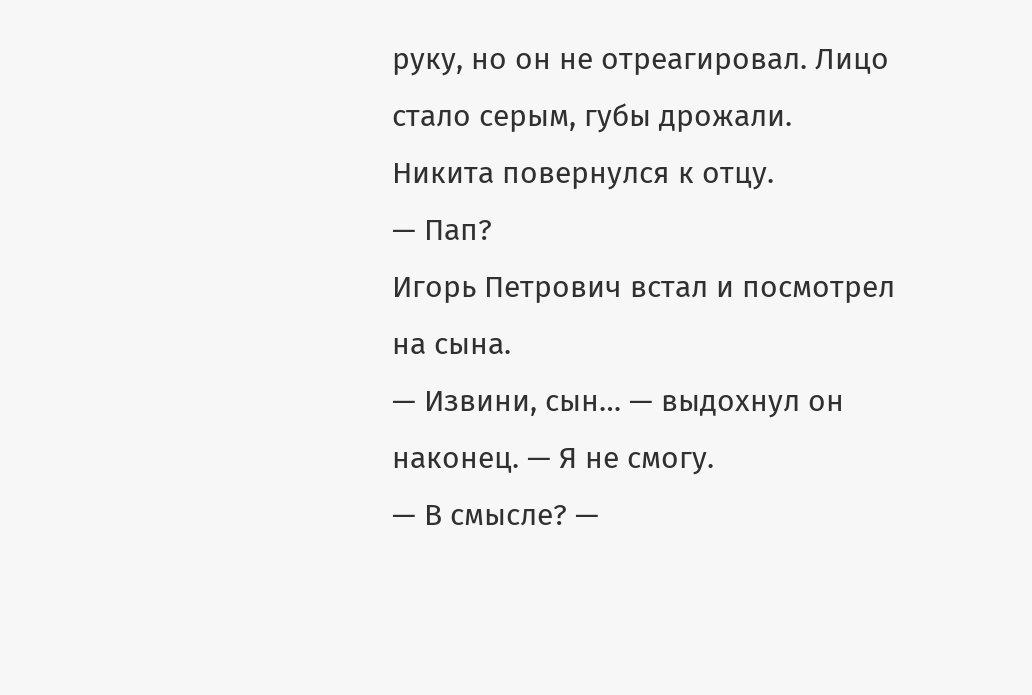руку, но он не отреагировал. Лицо стало серым, губы дрожали. Никита повернулся к отцу.
— Пап?
Игорь Петрович встал и посмотрел на сына.
— Извини, сын… — выдохнул он наконец. — Я не смогу.
— В смысле? —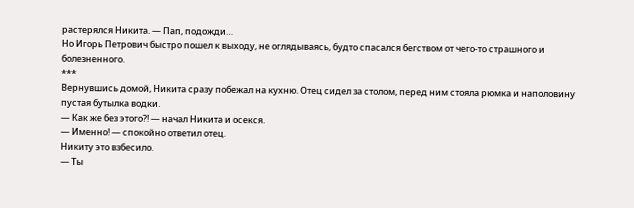растерялся Никита. — Пап, подожди…
Но Игорь Петрович быстро пошел к выходу, не оглядываясь, будто спасался бегством от чего-то страшного и болезненного.
***
Вернувшись домой, Никита сразу побежал на кухню. Отец сидел за столом, перед ним стояла рюмка и наполовину пустая бутылка водки.
— Как же без этого?! — начал Никита и осекся.
— Именно! — спокойно ответил отец.
Никиту это взбесило.
— Ты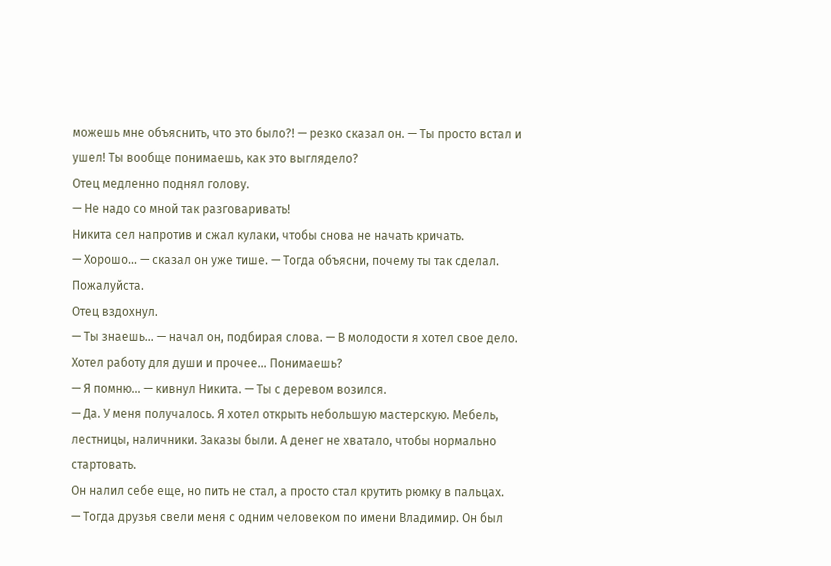можешь мне объяснить, что это было?! — резко сказал он. — Ты просто встал и ушел! Ты вообще понимаешь, как это выглядело?
Отец медленно поднял голову.
— Не надо со мной так разговаривать!
Никита сел напротив и сжал кулаки, чтобы снова не начать кричать.
— Хорошо… — сказал он уже тише. — Тогда объясни, почему ты так сделал. Пожалуйста.
Отец вздохнул.
— Ты знаешь… — начал он, подбирая слова. — В молодости я хотел свое дело. Хотел работу для души и прочее… Понимаешь?
— Я помню… — кивнул Никита. — Ты с деревом возился.
— Да. У меня получалось. Я хотел открыть небольшую мастерскую. Мебель, лестницы, наличники. Заказы были. А денег не хватало, чтобы нормально стартовать.
Он налил себе еще, но пить не стал, а просто стал крутить рюмку в пальцах.
— Тогда друзья свели меня с одним человеком по имени Владимир. Он был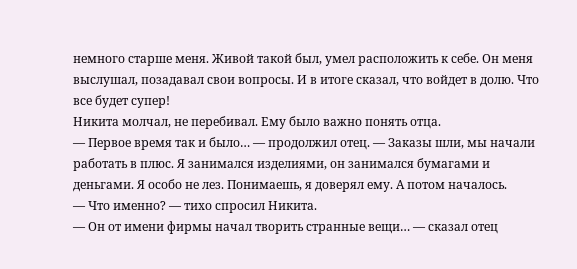немного старше меня. Живой такой был, умел расположить к себе. Он меня выслушал, позадавал свои вопросы. И в итоге сказал, что войдет в долю. Что все будет супер!
Никита молчал, не перебивал. Ему было важно понять отца.
— Первое время так и было… — продолжил отец. — Заказы шли, мы начали работать в плюс. Я занимался изделиями, он занимался бумагами и деньгами. Я особо не лез. Понимаешь, я доверял ему. А потом началось.
— Что именно? — тихо спросил Никита.
— Он от имени фирмы начал творить странные вещи… — сказал отец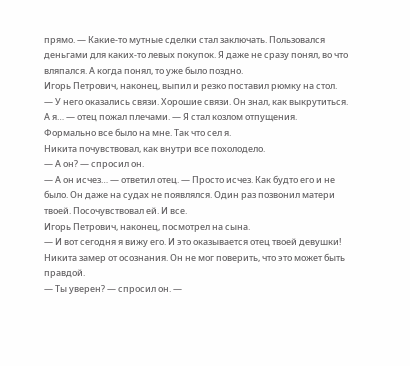прямо. — Какие-то мутные сделки стал заключать. Пользовался деньгами для каких-то левых покупок. Я даже не сразу понял, во что вляпался. А когда понял, то уже было поздно.
Игорь Петрович, наконец, выпил и резко поставил рюмку на стол.
— У него оказались связи. Хорошие связи. Он знал, как выкрутиться. А я… — отец пожал плечами. — Я стал козлом отпущения. Формально все было на мне. Так что сел я.
Никита почувствовал, как внутри все похолодело.
— А он? — спросил он.
— А он исчез… — ответил отец. — Просто исчез. Как будто его и не было. Он даже на судах не появлялся. Один раз позвонил матери твоей. Посочувствовал ей. И все.
Игорь Петрович, наконец, посмотрел на сына.
— И вот сегодня я вижу его. И это оказывается отец твоей девушки!
Никита замер от осознания. Он не мог поверить, что это может быть правдой.
— Ты уверен? — спросил он. —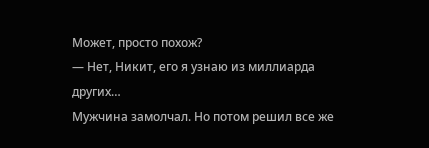Может, просто похож?
— Нет, Никит, его я узнаю из миллиарда других…
Мужчина замолчал. Но потом решил все же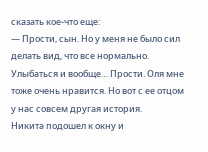сказать кое-что еще:
— Прости, сын. Но у меня не было сил делать вид, что все нормально. Улыбаться и вообще… Прости. Оля мне тоже очень нравится. Но вот с ее отцом у нас совсем другая история.
Никита подошел к окну и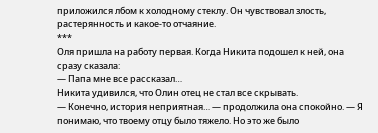приложился лбом к холодному стеклу. Он чувствовал злость, растерянность и какое-то отчаяние.
***
Оля пришла на работу первая. Когда Никита подошел к ней, она сразу сказала:
— Папа мне все рассказал…
Никита удивился, что Олин отец не стал все скрывать.
— Конечно, история неприятная… — продолжила она спокойно. — Я понимаю, что твоему отцу было тяжело. Но это же было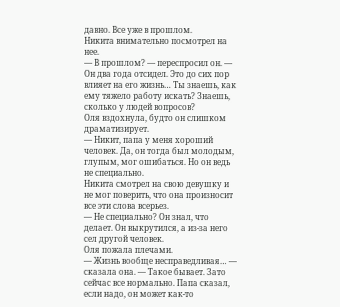давно. Все уже в прошлом.
Никита внимательно посмотрел на нее.
— В прошлом? — переспросил он. — Он два года отсидел. Это до сих пор влияет на его жизнь… Ты знаешь, как ему тяжело работу искать? Знаешь, сколько у людей вопросов?
Оля вздохнула, будто он слишком драматизирует.
— Никит, папа у меня хороший человек. Да, он тогда был молодым, глупым, мог ошибаться. Но он ведь не специально.
Никита смотрел на свою девушку и не мог поверить, что она произносит все эти слова всерьез.
— Не специально? Он знал, что делает. Он выкрутился, а из-за него сел другой человек.
Оля пожала плечами.
— Жизнь вообще несправедливая… — сказала она. — Такое бывает. Зато сейчас все нормально. Папа сказал, если надо, он может как-то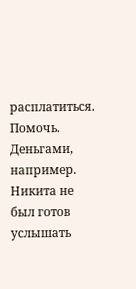расплатиться. Помочь. Деньгами, например.
Никита не был готов услышать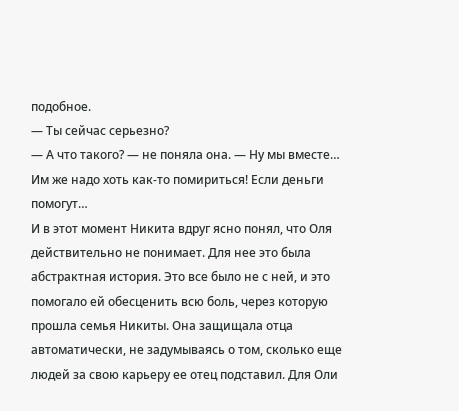подобное.
— Ты сейчас серьезно?
— А что такого? — не поняла она. — Ну мы вместе… Им же надо хоть как-то помириться! Если деньги помогут…
И в этот момент Никита вдруг ясно понял, что Оля действительно не понимает. Для нее это была абстрактная история. Это все было не с ней, и это помогало ей обесценить всю боль, через которую прошла семья Никиты. Она защищала отца автоматически, не задумываясь о том, сколько еще людей за свою карьеру ее отец подставил. Для Оли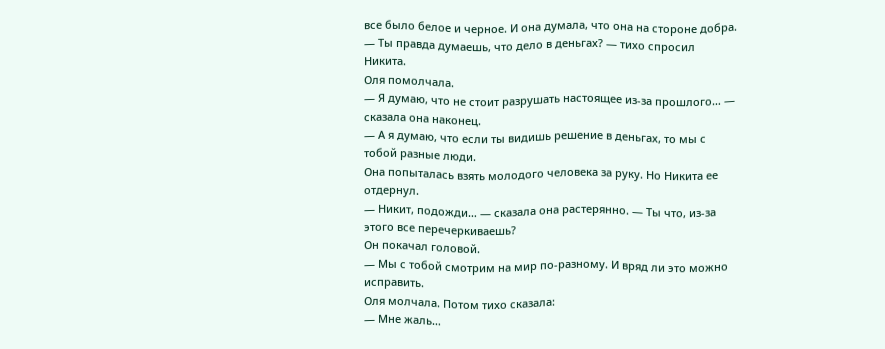все было белое и черное. И она думала, что она на стороне добра.
— Ты правда думаешь, что дело в деньгах? — тихо спросил Никита.
Оля помолчала.
— Я думаю, что не стоит разрушать настоящее из-за прошлого… — сказала она наконец.
— А я думаю, что если ты видишь решение в деньгах, то мы с тобой разные люди.
Она попыталась взять молодого человека за руку. Но Никита ее отдернул.
— Никит, подожди… — сказала она растерянно. — Ты что, из-за этого все перечеркиваешь?
Он покачал головой.
— Мы с тобой смотрим на мир по-разному. И вряд ли это можно исправить.
Оля молчала. Потом тихо сказала:
— Мне жаль…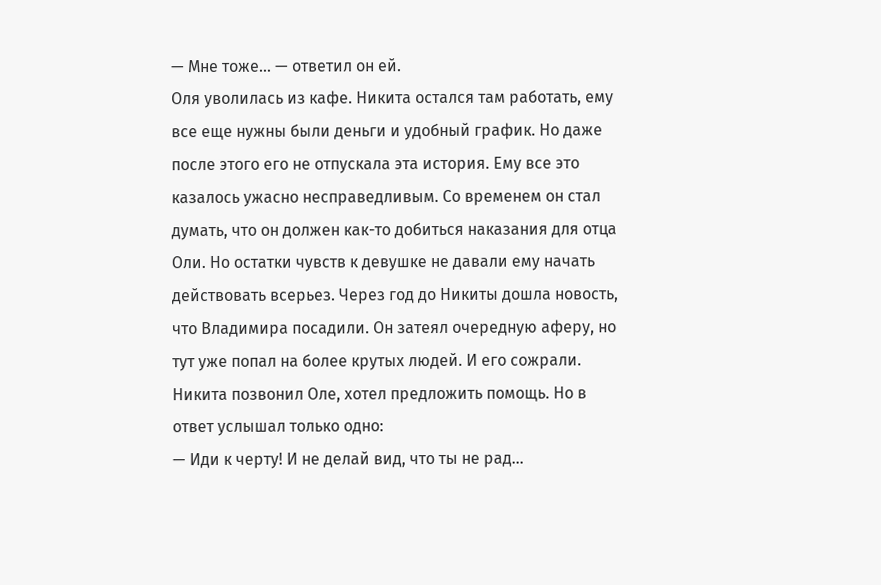— Мне тоже… — ответил он ей.
Оля уволилась из кафе. Никита остался там работать, ему все еще нужны были деньги и удобный график. Но даже после этого его не отпускала эта история. Ему все это казалось ужасно несправедливым. Со временем он стал думать, что он должен как-то добиться наказания для отца Оли. Но остатки чувств к девушке не давали ему начать действовать всерьез. Через год до Никиты дошла новость, что Владимира посадили. Он затеял очередную аферу, но тут уже попал на более крутых людей. И его сожрали. Никита позвонил Оле, хотел предложить помощь. Но в ответ услышал только одно:
— Иди к черту! И не делай вид, что ты не рад…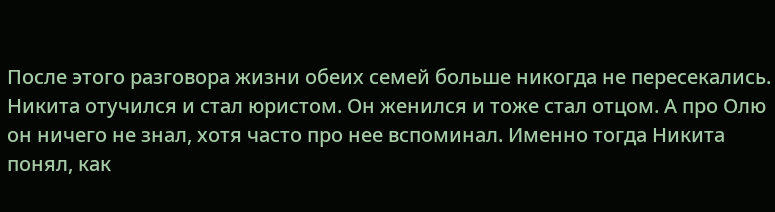После этого разговора жизни обеих семей больше никогда не пересекались. Никита отучился и стал юристом. Он женился и тоже стал отцом. А про Олю он ничего не знал, хотя часто про нее вспоминал. Именно тогда Никита понял, как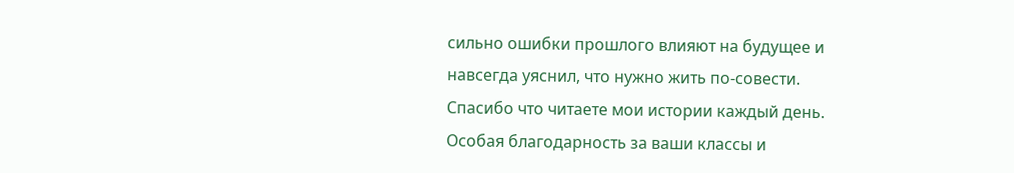сильно ошибки прошлого влияют на будущее и навсегда уяснил, что нужно жить по-совести.
Спасибо что читаете мои истории каждый день.
Особая благодарность за ваши классы и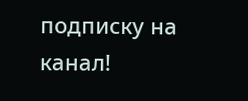подписку на канал!